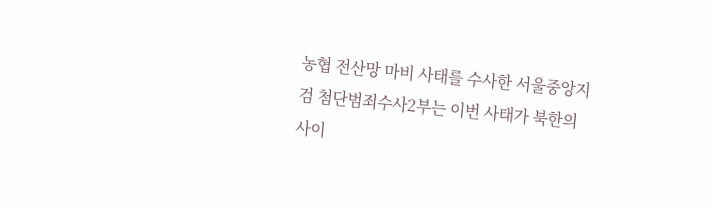농협 전산망 마비 사태를 수사한 서울중앙지검 첨단범죄수사2부는 이번 사태가 북한의 사이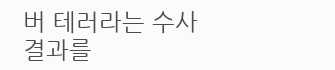버 테러라는 수사 결과를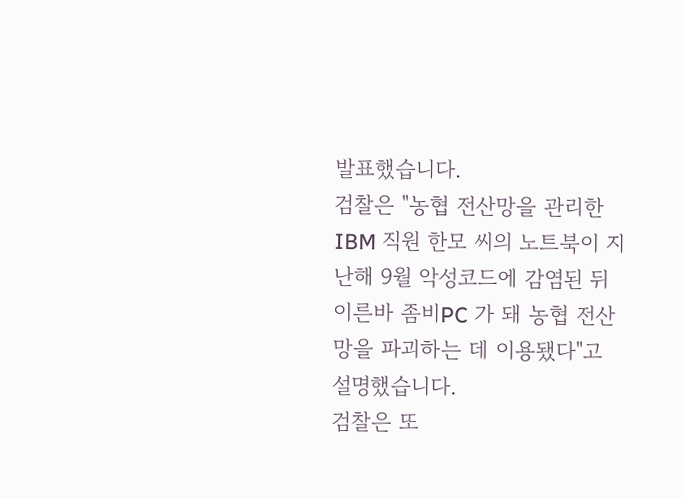발표했습니다.
검찰은 "농협 전산망을 관리한 IBM 직원 한모 씨의 노트북이 지난해 9월 악성코드에 감염된 뒤 이른바 좀비PC 가 돼 농협 전산망을 파괴하는 데 이용됐다"고 설명했습니다.
검찰은 또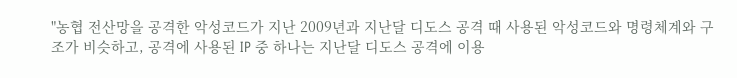"농협 전산망을 공격한 악성코드가 지난 2009년과 지난달 디도스 공격 때 사용된 악성코드와 명령체계와 구조가 비슷하고, 공격에 사용된 IP 중 하나는 지난달 디도스 공격에 이용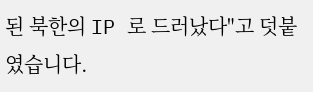된 북한의 IP 로 드러났다"고 덧붙였습니다.